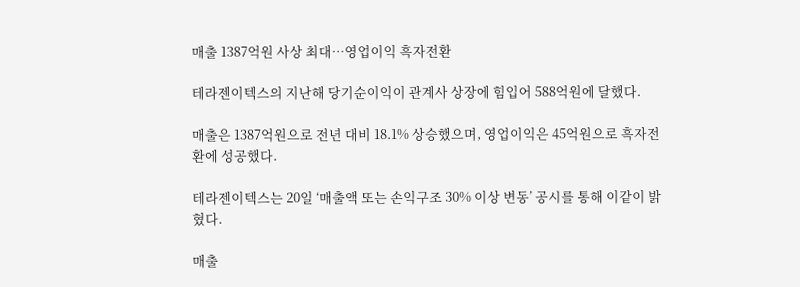매출 1387억원 사상 최대…영업이익 흑자전환

테라젠이텍스의 지난해 당기순이익이 관계사 상장에 힘입어 588억원에 달했다.

매출은 1387억원으로 전년 대비 18.1% 상승했으며, 영업이익은 45억원으로 흑자전환에 성공했다.

테라젠이텍스는 20일 ‘매출액 또는 손익구조 30% 이상 변동’ 공시를 통해 이같이 밝혔다.

매출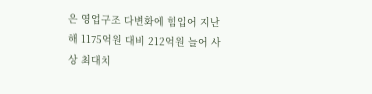은 영업구조 다변화에 힘입어 지난해 1175억원 대비 212억원 늘어 사상 최대치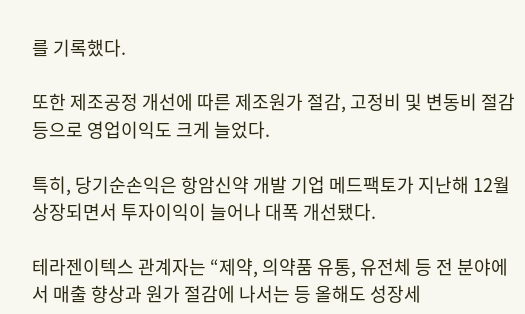를 기록했다.

또한 제조공정 개선에 따른 제조원가 절감, 고정비 및 변동비 절감 등으로 영업이익도 크게 늘었다.

특히, 당기순손익은 항암신약 개발 기업 메드팩토가 지난해 12월 상장되면서 투자이익이 늘어나 대폭 개선됐다.

테라젠이텍스 관계자는 “제약, 의약품 유통, 유전체 등 전 분야에서 매출 향상과 원가 절감에 나서는 등 올해도 성장세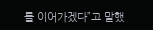를 이어가겠다”고 말했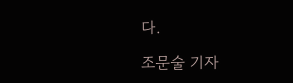다.

조문술 기자